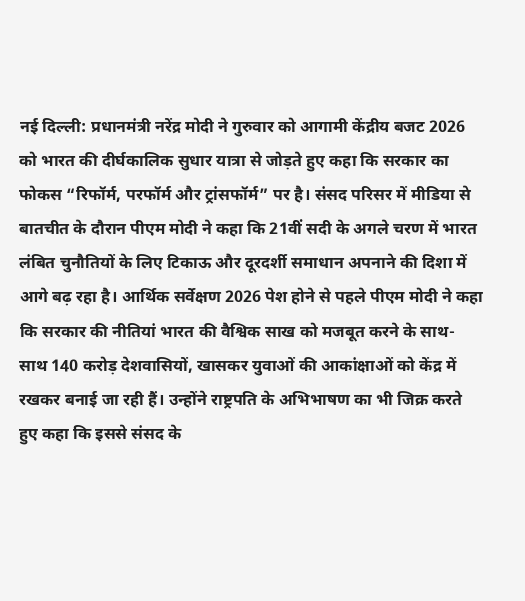नई दिल्ली: प्रधानमंत्री नरेंद्र मोदी ने गुरुवार को आगामी केंद्रीय बजट 2026 को भारत की दीर्घकालिक सुधार यात्रा से जोड़ते हुए कहा कि सरकार का फोकस “रिफॉर्म, परफॉर्म और ट्रांसफॉर्म” पर है। संसद परिसर में मीडिया से बातचीत के दौरान पीएम मोदी ने कहा कि 21वीं सदी के अगले चरण में भारत लंबित चुनौतियों के लिए टिकाऊ और दूरदर्शी समाधान अपनाने की दिशा में आगे बढ़ रहा है। आर्थिक सर्वेक्षण 2026 पेश होने से पहले पीएम मोदी ने कहा कि सरकार की नीतियां भारत की वैश्विक साख को मजबूत करने के साथ-साथ 140 करोड़ देशवासियों, खासकर युवाओं की आकांक्षाओं को केंद्र में रखकर बनाई जा रही हैं। उन्होंने राष्ट्रपति के अभिभाषण का भी जिक्र करते हुए कहा कि इससे संसद के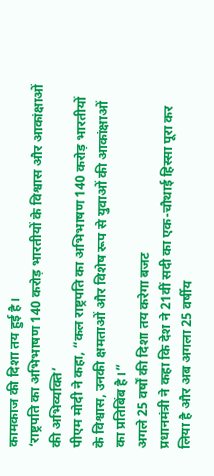कामकाज की दिशा तय हुई है।
‘राष्ट्रपति का अभिभाषण 140 करोड़ भारतीयों के विश्वास और आकांक्षाओं की अभिव्यक्ति’
पीएम मोदी ने कहा, “कल राष्ट्रपति का अभिभाषण 140 करोड़ भारतीयों के विश्वास, उनकी क्षमताओं और विशेष रूप से युवाओं की आकांक्षाओं का प्रतिबिंब है।”
अगले 25 वर्षों की दिशा तय करेगा बजट
प्रधानमंत्री ने कहा कि देश ने 21वीं सदी का एक-चौथाई हिस्सा पूरा कर लिया है और अब अगला 25 वर्षीय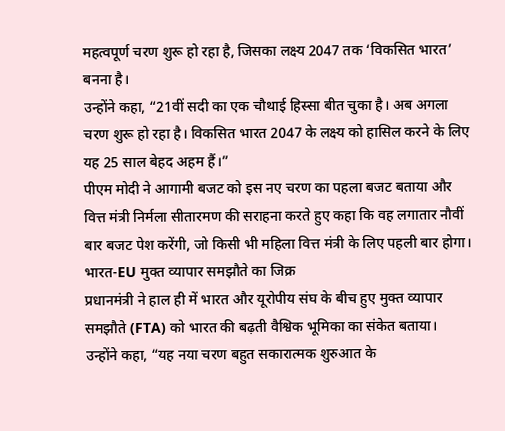महत्वपूर्ण चरण शुरू हो रहा है, जिसका लक्ष्य 2047 तक ‘विकसित भारत’ बनना है।
उन्होंने कहा, “21वीं सदी का एक चौथाई हिस्सा बीत चुका है। अब अगला चरण शुरू हो रहा है। विकसित भारत 2047 के लक्ष्य को हासिल करने के लिए यह 25 साल बेहद अहम हैं।”
पीएम मोदी ने आगामी बजट को इस नए चरण का पहला बजट बताया और वित्त मंत्री निर्मला सीतारमण की सराहना करते हुए कहा कि वह लगातार नौवीं बार बजट पेश करेंगी, जो किसी भी महिला वित्त मंत्री के लिए पहली बार होगा।
भारत-EU मुक्त व्यापार समझौते का जिक्र
प्रधानमंत्री ने हाल ही में भारत और यूरोपीय संघ के बीच हुए मुक्त व्यापार
समझौते (FTA) को भारत की बढ़ती वैश्विक भूमिका का संकेत बताया।
उन्होंने कहा, “यह नया चरण बहुत सकारात्मक शुरुआत के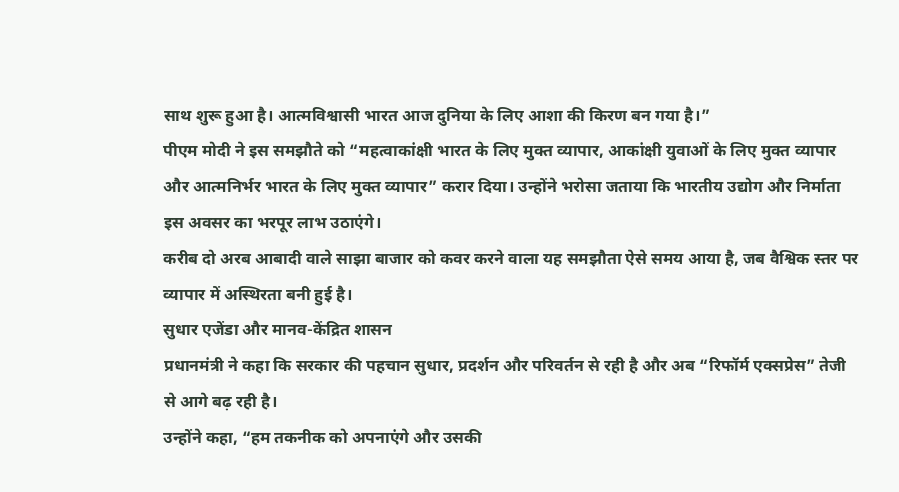साथ शुरू हुआ है। आत्मविश्वासी भारत आज दुनिया के लिए आशा की किरण बन गया है।”
पीएम मोदी ने इस समझौते को “महत्वाकांक्षी भारत के लिए मुक्त व्यापार, आकांक्षी युवाओं के लिए मुक्त व्यापार और आत्मनिर्भर भारत के लिए मुक्त व्यापार” करार दिया। उन्होंने भरोसा जताया कि भारतीय उद्योग और निर्माता इस अवसर का भरपूर लाभ उठाएंगे।
करीब दो अरब आबादी वाले साझा बाजार को कवर करने वाला यह समझौता ऐसे समय आया है, जब वैश्विक स्तर पर व्यापार में अस्थिरता बनी हुई है।
सुधार एजेंडा और मानव-केंद्रित शासन
प्रधानमंत्री ने कहा कि सरकार की पहचान सुधार, प्रदर्शन और परिवर्तन से रही है और अब “रिफॉर्म एक्सप्रेस” तेजी से आगे बढ़ रही है।
उन्होंने कहा, “हम तकनीक को अपनाएंगे और उसकी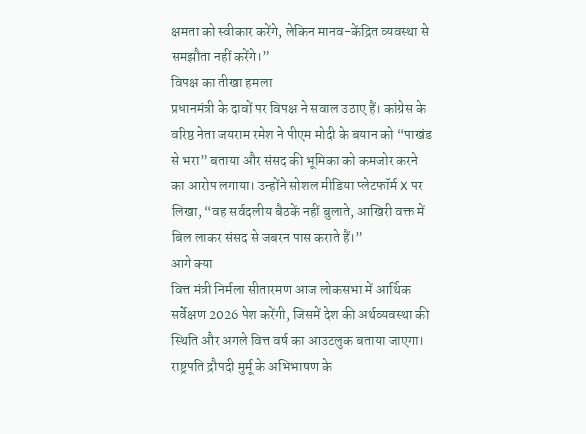क्षमता को स्वीकार करेंगे, लेकिन मानव-केंद्रित व्यवस्था से समझौता नहीं करेंगे।”
विपक्ष का तीखा हमला
प्रधानमंत्री के दावों पर विपक्ष ने सवाल उठाए हैं। कांग्रेस के वरिष्ठ नेता जयराम रमेश ने पीएम मोदी के बयान को “पाखंड से भरा” बताया और संसद की भूमिका को कमजोर करने का आरोप लगाया। उन्होंने सोशल मीडिया प्लेटफॉर्म X पर लिखा, “वह सर्वदलीय बैठकें नहीं बुलाते, आखिरी वक्त में बिल लाकर संसद से जबरन पास कराते हैं।”
आगे क्या
वित्त मंत्री निर्मला सीतारमण आज लोकसभा में आर्थिक सर्वेक्षण 2026 पेश करेंगी, जिसमें देश की अर्थव्यवस्था की स्थिति और अगले वित्त वर्ष का आउटलुक बताया जाएगा। राष्ट्रपति द्रौपदी मुर्मू के अभिभाषण के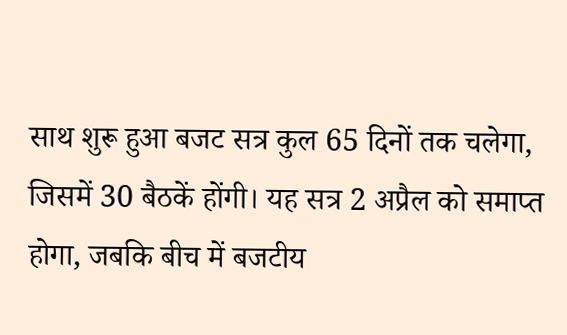साथ शुरू हुआ बजट सत्र कुल 65 दिनों तक चलेगा, जिसमें 30 बैठकें होंगी। यह सत्र 2 अप्रैल को समाप्त होगा, जबकि बीच में बजटीय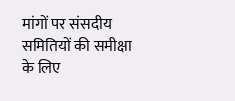मांगों पर संसदीय समितियों की समीक्षा के लिए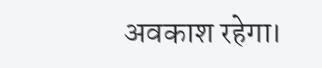अवकाश रहेगा।